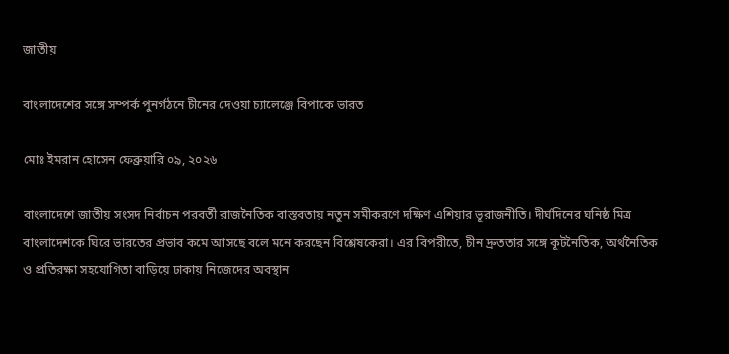জাতীয়

বাংলাদেশের সঙ্গে সম্পর্ক পুনর্গঠনে চীনের দেওয়া চ্যালেঞ্জে বিপাকে ভারত

মোঃ ইমরান হোসেন ফেব্রুয়ারি ০৯, ২০২৬

বাংলাদেশে জাতীয় সংসদ নির্বাচন পরবর্তী রাজনৈতিক বাস্তবতায় নতুন সমীকরণে দক্ষিণ এশিয়ার ভূরাজনীতি। দীর্ঘদিনের ঘনিষ্ঠ মিত্র বাংলাদেশকে ঘিরে ভারতের প্রভাব কমে আসছে বলে মনে করছেন বিশ্লেষকেরা। এর বিপরীতে, চীন দ্রুততার সঙ্গে কূটনৈতিক, অর্থনৈতিক ও প্রতিরক্ষা সহযোগিতা বাড়িয়ে ঢাকায় নিজেদের অবস্থান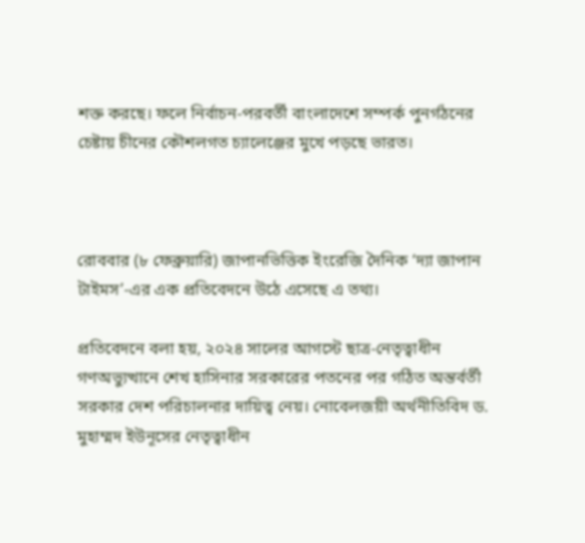শক্ত করছে। ফলে নির্বাচন-পরবর্তী বাংলাদেশে সম্পর্ক পুনর্গঠনের চেষ্টায় চীনের কৌশলগত চ্যালেঞ্জের মুখে পড়ছে ভারত।



রোববার (৮ ফেব্রুয়ারি) জাপানভিত্তিক ইংরেজি দৈনিক ‘দ্যা জাপান টাইমস’-এর এক প্রতিবেদনে উঠে এসেছে এ তথ্য।

প্রতিবেদনে বলা হয়, ২০২৪ সালের আগস্টে ছাত্র-নেতৃত্বাধীন গণঅভ্যুত্থানে শেখ হাসিনার সরকারের পতনের পর গঠিত অন্তর্বর্তী সরকার দেশ পরিচালনার দায়িত্ব নেয়। নোবেলজয়ী অর্থনীতিবিদ ড. মুহাম্মদ ইউনূসের নেতৃত্বাধীন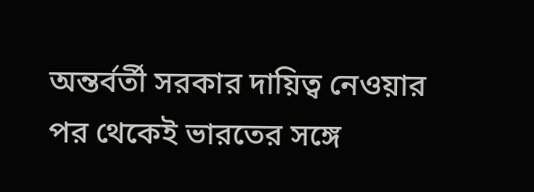অন্তর্বর্তী সরকার দায়িত্ব নেওয়ার পর থেকেই ভারতের সঙ্গে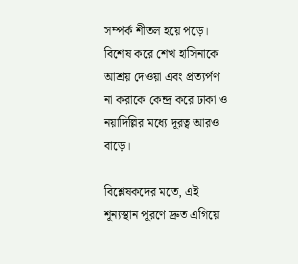সম্পর্ক শীতল হয়ে পড়ে। বিশেষ করে শেখ হাসিনাকে আশ্রয় দেওয়া এবং প্রত্যর্পণ না করাকে কেন্দ্র করে ঢাকা ও নয়াদিল্লির মধ্যে দূরত্ব আরও বাড়ে।

বিশ্লেষকদের মতে, এই শূন্যস্থান পূরণে দ্রুত এগিয়ে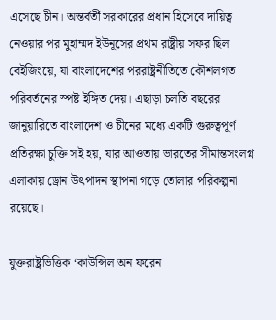এসেছে চীন। অন্তর্বর্তী সরকারের প্রধান হিসেবে দায়িত্ব নেওয়ার পর মুহাম্মদ ইউনূসের প্রথম রাষ্ট্রীয় সফর ছিল বেইজিংয়ে, যা বাংলাদেশের পররাষ্ট্রনীতিতে কৌশলগত পরিবর্তনের স্পষ্ট ইঙ্গিত দেয়। এছাড়া চলতি বছরের জানুয়ারিতে বাংলাদেশ ও চীনের মধ্যে একটি গুরুত্বপূর্ণ প্রতিরক্ষা চুক্তি সই হয়, যার আওতায় ভারতের সীমান্তসংলগ্ন এলাকায় ড্রোন উৎপাদন স্থাপনা গড়ে তোলার পরিকল্পনা রয়েছে।

যুক্তরাষ্ট্রভিত্তিক ‘কাউন্সিল অন ফরেন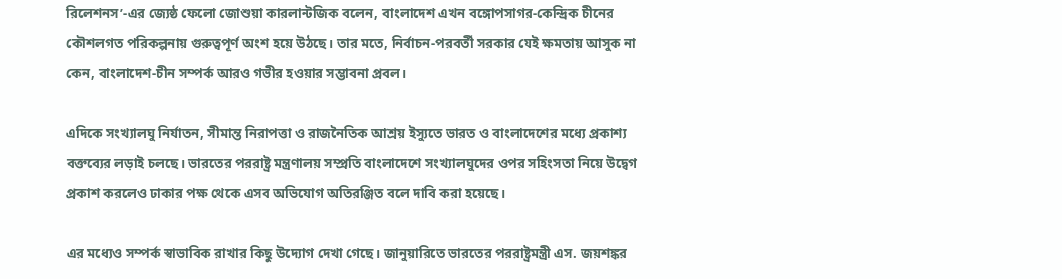রিলেশনস’-এর জ্যেষ্ঠ ফেলো জোশুয়া কারলান্টজিক বলেন, বাংলাদেশ এখন বঙ্গোপসাগর-কেন্দ্রিক চীনের কৌশলগত পরিকল্পনায় গুরুত্বপূর্ণ অংশ হয়ে উঠছে। তার মতে, নির্বাচন-পরবর্তী সরকার যেই ক্ষমতায় আসুক না কেন, বাংলাদেশ-চীন সম্পর্ক আরও গভীর হওয়ার সম্ভাবনা প্রবল।

এদিকে সংখ্যালঘু নির্যাতন, সীমান্ত নিরাপত্তা ও রাজনৈতিক আশ্রয় ইস্যুতে ভারত ও বাংলাদেশের মধ্যে প্রকাশ্য বক্তব্যের লড়াই চলছে। ভারতের পররাষ্ট্র মন্ত্রণালয় সম্প্রতি বাংলাদেশে সংখ্যালঘুদের ওপর সহিংসতা নিয়ে উদ্বেগ প্রকাশ করলেও ঢাকার পক্ষ থেকে এসব অভিযোগ অতিরঞ্জিত বলে দাবি করা হয়েছে।

এর মধ্যেও সম্পর্ক স্বাভাবিক রাখার কিছু উদ্যোগ দেখা গেছে। জানুয়ারিতে ভারতের পররাষ্ট্রমন্ত্রী এস. জয়শঙ্কর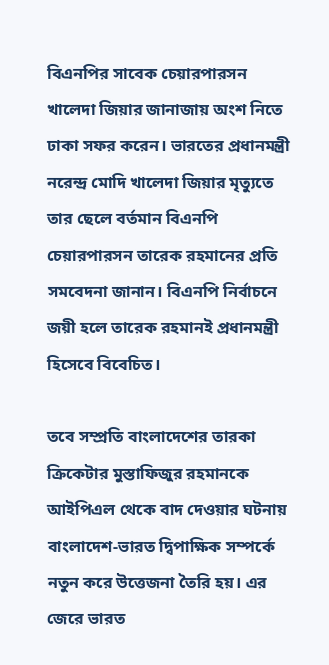বিএনপির সাবেক চেয়ারপারসন খালেদা জিয়ার জানাজায় অংশ নিতে ঢাকা সফর করেন। ভারতের প্রধানমন্ত্রী নরেন্দ্র মোদি খালেদা জিয়ার মৃত্যুতে তার ছেলে বর্তমান বিএনপি চেয়ারপারসন তারেক রহমানের প্রতি সমবেদনা জানান। বিএনপি নির্বাচনে জয়ী হলে তারেক রহমানই প্রধানমন্ত্রী হিসেবে বিবেচিত।

তবে সম্প্রতি বাংলাদেশের তারকা ক্রিকেটার মুস্তাফিজুর রহমানকে আইপিএল থেকে বাদ দেওয়ার ঘটনায় বাংলাদেশ-ভারত দ্বিপাক্ষিক সম্পর্কে নতুন করে উত্তেজনা তৈরি হয়। এর জেরে ভারত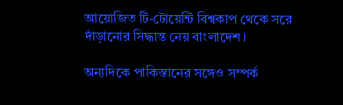আয়োজিত টি-টোয়েন্টি বিশ্বকাপ থেকে সরে দাঁড়ানোর সিদ্ধান্ত নেয় বাংলাদেশ।

অন্যদিকে পাকিস্তানের সঙ্গেও সম্পর্ক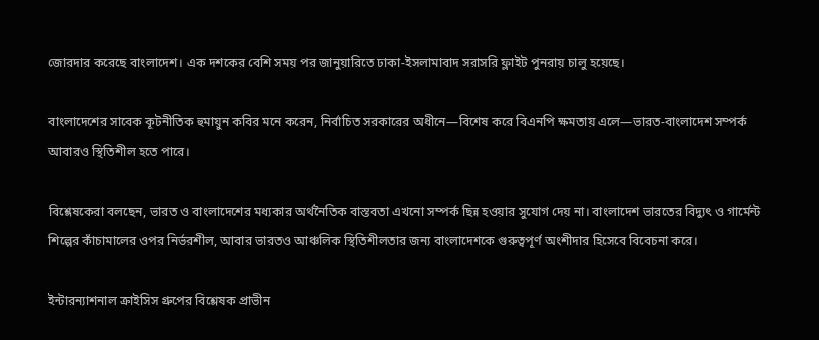জোরদার করেছে বাংলাদেশ। এক দশকের বেশি সময় পর জানুয়ারিতে ঢাকা-ইসলামাবাদ সরাসরি ফ্লাইট পুনরায় চালু হয়েছে।

বাংলাদেশের সাবেক কূটনীতিক হুমায়ুন কবির মনে করেন, নির্বাচিত সরকারের অধীনে—বিশেষ করে বিএনপি ক্ষমতায় এলে—ভারত-বাংলাদেশ সম্পর্ক আবারও স্থিতিশীল হতে পারে।

বিশ্লেষকেরা বলছেন, ভারত ও বাংলাদেশের মধ্যকার অর্থনৈতিক বাস্তবতা এখনো সম্পর্ক ছিন্ন হওয়ার সুযোগ দেয় না। বাংলাদেশ ভারতের বিদ্যুৎ ও গার্মেন্ট শিল্পের কাঁচামালের ওপর নির্ভরশীল, আবার ভারতও আঞ্চলিক স্থিতিশীলতার জন্য বাংলাদেশকে গুরুত্বপূর্ণ অংশীদার হিসেবে বিবেচনা করে।

ইন্টারন্যাশনাল ক্রাইসিস গ্রুপের বিশ্লেষক প্রাভীন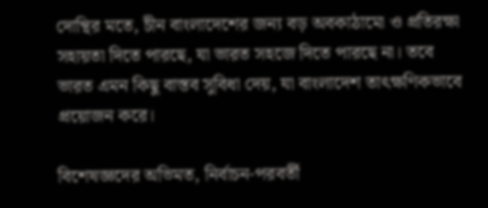দোন্থির মতে, চীন বাংলাদেশের জন্য বড় অবকাঠামো ও প্রতিরক্ষা সহায়তা দিতে পারছে, যা ভারত সহজে দিতে পারছে না। তবে ভারত এমন কিছু বাস্তব সুবিধা দেয়, যা বাংলাদেশ তাৎক্ষণিকভাবে প্রয়োজন করে।

বিশেষজ্ঞদের অভিমত, নির্বাচন-পরবর্তী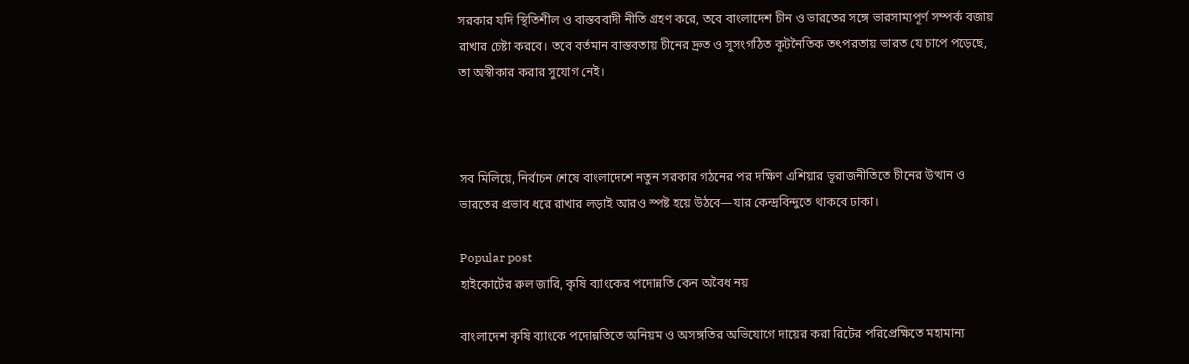সরকার যদি স্থিতিশীল ও বাস্তববাদী নীতি গ্রহণ করে, তবে বাংলাদেশ চীন ও ভারতের সঙ্গে ভারসাম্যপূর্ণ সম্পর্ক বজায় রাখার চেষ্টা করবে। তবে বর্তমান বাস্তবতায় চীনের দ্রুত ও সুসংগঠিত কূটনৈতিক তৎপরতায় ভারত যে চাপে পড়েছে, তা অস্বীকার করার সুযোগ নেই।



সব মিলিয়ে, নির্বাচন শেষে বাংলাদেশে নতুন সরকার গঠনের পর দক্ষিণ এশিয়ার ভূরাজনীতিতে চীনের উত্থান ও ভারতের প্রভাব ধরে রাখার লড়াই আরও স্পষ্ট হয়ে উঠবে—যার কেন্দ্রবিন্দুতে থাকবে ঢাকা।

Popular post
হাইকোর্টের রুল জারি, কৃষি ব্যাংকের পদোন্নতি কেন অবৈধ নয়

বাংলাদেশ কৃষি ব্যাংকে পদোন্নতিতে অনিয়ম ও অসঙ্গতির অভিযোগে দায়ের করা রিটের পরিপ্রেক্ষিতে মহামান্য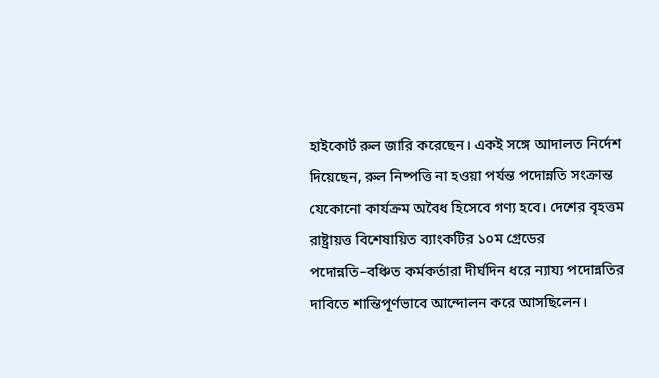হাইকোর্ট রুল জারি করেছেন। একই সঙ্গে আদালত নির্দেশ দিয়েছেন, রুল নিষ্পত্তি না হওয়া পর্যন্ত পদোন্নতি সংক্রান্ত যেকোনো কার্যক্রম অবৈধ হিসেবে গণ্য হবে। দেশের বৃহত্তম রাষ্ট্রায়ত্ত বিশেষায়িত ব্যাংকটির ১০ম গ্রেডের পদোন্নতি–বঞ্চিত কর্মকর্তারা দীর্ঘদিন ধরে ন্যায্য পদোন্নতির দাবিতে শান্তিপূর্ণভাবে আন্দোলন করে আসছিলেন।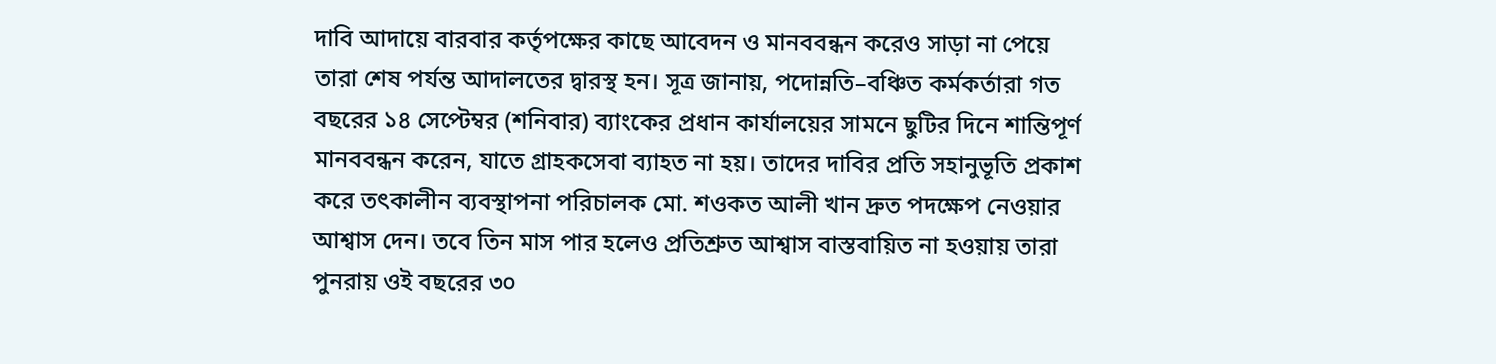দাবি আদায়ে বারবার কর্তৃপক্ষের কাছে আবেদন ও মানববন্ধন করেও সাড়া না পেয়ে তারা শেষ পর্যন্ত আদালতের দ্বারস্থ হন। সূত্র জানায়, পদোন্নতি–বঞ্চিত কর্মকর্তারা গত বছরের ১৪ সেপ্টেম্বর (শনিবার) ব্যাংকের প্রধান কার্যালয়ের সামনে ছুটির দিনে শান্তিপূর্ণ মানববন্ধন করেন, যাতে গ্রাহকসেবা ব্যাহত না হয়। তাদের দাবির প্রতি সহানুভূতি প্রকাশ করে তৎকালীন ব্যবস্থাপনা পরিচালক মো. শওকত আলী খান দ্রুত পদক্ষেপ নেওয়ার আশ্বাস দেন। তবে তিন মাস পার হলেও প্রতিশ্রুত আশ্বাস বাস্তবায়িত না হওয়ায় তারা পুনরায় ওই বছরের ৩০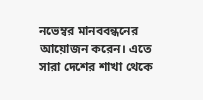নভেম্বর মানববন্ধনের আয়োজন করেন। এতে সারা দেশের শাখা থেকে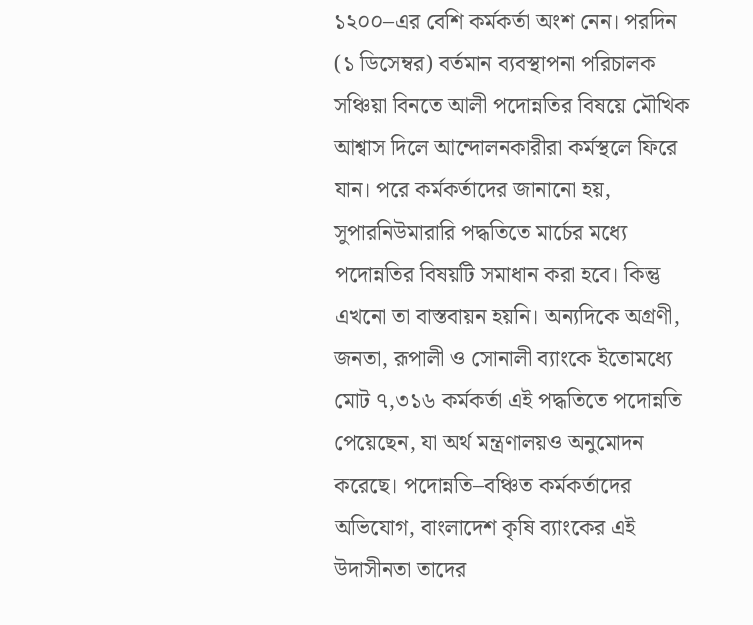১২০০–এর বেশি কর্মকর্তা অংশ নেন। পরদিন (১ ডিসেম্বর) বর্তমান ব্যবস্থাপনা পরিচালক সঞ্চিয়া বিনতে আলী পদোন্নতির বিষয়ে মৌখিক আশ্বাস দিলে আন্দোলনকারীরা কর্মস্থলে ফিরে যান। পরে কর্মকর্তাদের জানানো হয়, সুপারনিউমারারি পদ্ধতিতে মার্চের মধ্যে পদোন্নতির বিষয়টি সমাধান করা হবে। কিন্তু এখনো তা বাস্তবায়ন হয়নি। অন্যদিকে অগ্রণী, জনতা, রূপালী ও সোনালী ব্যাংকে ইতোমধ্যে মোট ৭,৩১৬ কর্মকর্তা এই পদ্ধতিতে পদোন্নতি পেয়েছেন, যা অর্থ মন্ত্রণালয়ও অনুমোদন করেছে। পদোন্নতি–বঞ্চিত কর্মকর্তাদের অভিযোগ, বাংলাদেশ কৃষি ব্যাংকের এই উদাসীনতা তাদের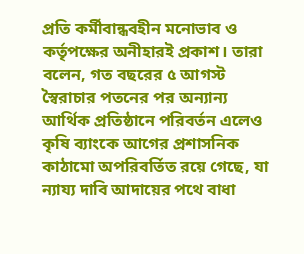প্রতি কর্মীবান্ধবহীন মনোভাব ও কর্তৃপক্ষের অনীহারই প্রকাশ। তারা বলেন, গত বছরের ৫ আগস্ট স্বৈরাচার পতনের পর অন্যান্য আর্থিক প্রতিষ্ঠানে পরিবর্তন এলেও কৃষি ব্যাংকে আগের প্রশাসনিক কাঠামো অপরিবর্তিত রয়ে গেছে, যা ন্যায্য দাবি আদায়ের পথে বাধা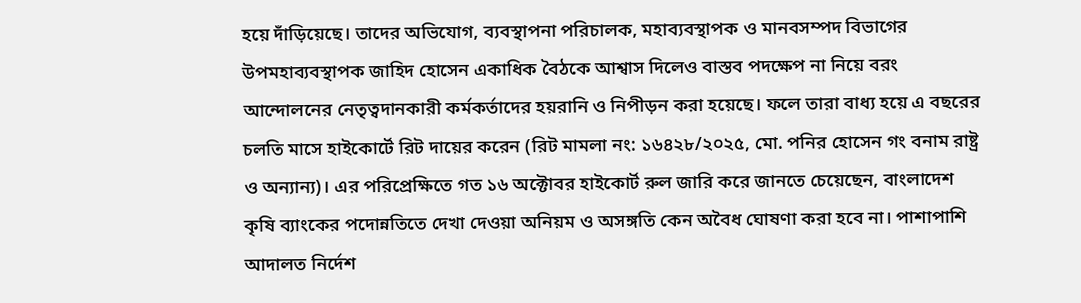হয়ে দাঁড়িয়েছে। তাদের অভিযোগ, ব্যবস্থাপনা পরিচালক, মহাব্যবস্থাপক ও মানবসম্পদ বিভাগের উপমহাব্যবস্থাপক জাহিদ হোসেন একাধিক বৈঠকে আশ্বাস দিলেও বাস্তব পদক্ষেপ না নিয়ে বরং আন্দোলনের নেতৃত্বদানকারী কর্মকর্তাদের হয়রানি ও নিপীড়ন করা হয়েছে। ফলে তারা বাধ্য হয়ে এ বছরের চলতি মাসে হাইকোর্টে রিট দায়ের করেন (রিট মামলা নং: ১৬৪২৮/২০২৫, মো. পনির হোসেন গং বনাম রাষ্ট্র ও অন্যান্য)। এর পরিপ্রেক্ষিতে গত ১৬ অক্টোবর হাইকোর্ট রুল জারি করে জানতে চেয়েছেন, বাংলাদেশ কৃষি ব্যাংকের পদোন্নতিতে দেখা দেওয়া অনিয়ম ও অসঙ্গতি কেন অবৈধ ঘোষণা করা হবে না। পাশাপাশি আদালত নির্দেশ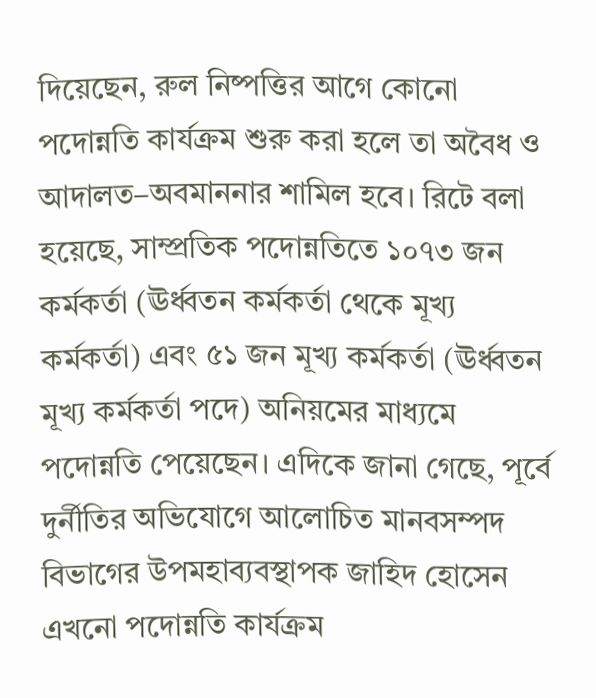দিয়েছেন, রুল নিষ্পত্তির আগে কোনো পদোন্নতি কার্যক্রম শুরু করা হলে তা অবৈধ ও আদালত–অবমাননার শামিল হবে। রিটে বলা হয়েছে, সাম্প্রতিক পদোন্নতিতে ১০৭৩ জন কর্মকর্তা (ঊর্ধ্বতন কর্মকর্তা থেকে মূখ্য কর্মকর্তা) এবং ৫১ জন মূখ্য কর্মকর্তা (ঊর্ধ্বতন মূখ্য কর্মকর্তা পদে) অনিয়মের মাধ্যমে পদোন্নতি পেয়েছেন। এদিকে জানা গেছে, পূর্বে দুর্নীতির অভিযোগে আলোচিত মানবসম্পদ বিভাগের উপমহাব্যবস্থাপক জাহিদ হোসেন এখনো পদোন্নতি কার্যক্রম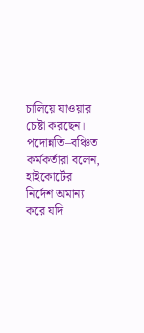চালিয়ে যাওয়ার চেষ্টা করছেন। পদোন্নতি–বঞ্চিত কর্মকর্তারা বলেন, হাইকোর্টের নির্দেশ অমান্য করে যদি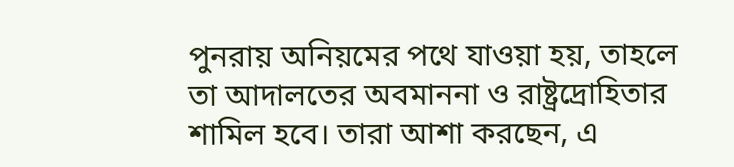পুনরায় অনিয়মের পথে যাওয়া হয়, তাহলে তা আদালতের অবমাননা ও রাষ্ট্রদ্রোহিতার শামিল হবে। তারা আশা করছেন, এ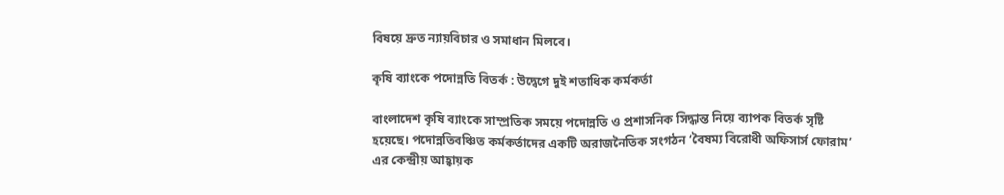বিষয়ে দ্রুত ন্যায়বিচার ও সমাধান মিলবে।

কৃষি ব্যাংকে পদোন্নতি বিতর্ক : উদ্বেগে দুই শতাধিক কর্মকর্তা

বাংলাদেশ কৃষি ব্যাংকে সাম্প্রতিক সময়ে পদোন্নতি ও প্রশাসনিক সিদ্ধান্ত নিয়ে ব্যাপক বিতর্ক সৃষ্টি হয়েছে। পদোন্নতিবঞ্চিত কর্মকর্তাদের একটি অরাজনৈতিক সংগঠন ‘বৈষম্য বিরোধী অফিসার্স ফোরাম’ এর কেন্দ্রীয় আহ্বায়ক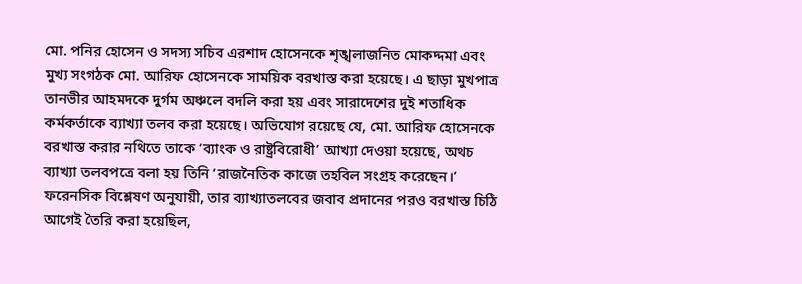মো. পনির হোসেন ও সদস্য সচিব এরশাদ হোসেনকে শৃঙ্খলাজনিত মোকদ্দমা এবং মুখ্য সংগঠক মো. আরিফ হোসেনকে সাময়িক বরখাস্ত করা হয়েছে। এ ছাড়া মুখপাত্র তানভীর আহমদকে দুর্গম অঞ্চলে বদলি করা হয় এবং সারাদেশের দুই শতাধিক কর্মকর্তাকে ব্যাখ্যা তলব করা হয়েছে। অভিযোগ রয়েছে যে, মো. আরিফ হোসেনকে বরখাস্ত করার নথিতে তাকে ‘ব্যাংক ও রাষ্ট্রবিরোধী’ আখ্যা দেওয়া হয়েছে, অথচ ব্যাখ্যা তলবপত্রে বলা হয় তিনি ‘রাজনৈতিক কাজে তহবিল সংগ্রহ করেছেন।’ ফরেনসিক বিশ্লেষণ অনুযায়ী, তার ব্যাখ্যাতলবের জবাব প্রদানের পরও বরখাস্ত চিঠি আগেই তৈরি করা হয়েছিল,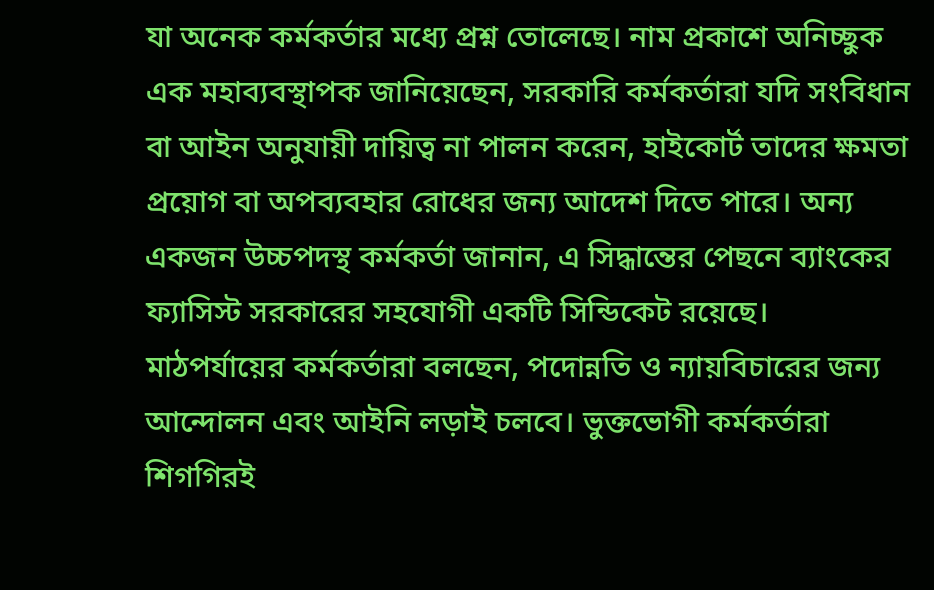যা অনেক কর্মকর্তার মধ্যে প্রশ্ন তোলেছে। নাম প্রকাশে অনিচ্ছুক এক মহাব্যবস্থাপক জানিয়েছেন, সরকারি কর্মকর্তারা যদি সংবিধান বা আইন অনুযায়ী দায়িত্ব না পালন করেন, হাইকোর্ট তাদের ক্ষমতা প্রয়োগ বা অপব্যবহার রোধের জন্য আদেশ দিতে পারে। অন্য একজন উচ্চপদস্থ কর্মকর্তা জানান, এ সিদ্ধান্তের পেছনে ব্যাংকের ফ্যাসিস্ট সরকারের সহযোগী একটি সিন্ডিকেট রয়েছে। মাঠপর্যায়ের কর্মকর্তারা বলছেন, পদোন্নতি ও ন্যায়বিচারের জন্য আন্দোলন এবং আইনি লড়াই চলবে। ভুক্তভোগী কর্মকর্তারা শিগগিরই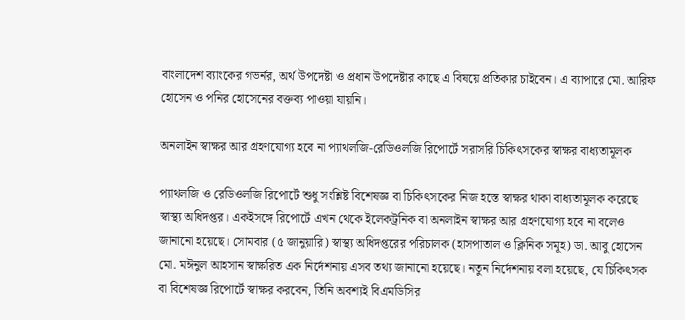বাংলাদেশ ব্যাংকের গভর্নর, অর্থ উপদেষ্টা ও প্রধান উপদেষ্টার কাছে এ বিষয়ে প্রতিকার চাইবেন। এ ব্যাপারে মো. আরিফ হোসেন ও পনির হোসেনের বক্তব্য পাওয়া যায়নি।

অনলাইন স্বাক্ষর আর গ্রহণযোগ্য হবে না প্যাথলজি-রেডিওলজি রিপোর্টে সরাসরি চিকিৎসকের স্বাক্ষর বাধ্যতামূলক

প্যাথলজি ও রেডিওলজি রিপোর্টে শুধু সংশ্লিষ্ট বিশেষজ্ঞ বা চিকিৎসকের নিজ হস্তে স্বাক্ষর থাকা বাধ্যতামূলক করেছে স্বাস্থ্য অধিদপ্তর। একইসঙ্গে রিপোর্টে এখন থেকে ইলেকট্রনিক বা অনলাইন স্বাক্ষর আর গ্রহণযোগ্য হবে না বলেও জানানো হয়েছে। সোমবার (৫ জানুয়ারি) স্বাস্থ্য অধিদপ্তরের পরিচালক (হাসপাতাল ও ক্লিনিক সমূহ) ডা. আবু হোসেন মো. মঈনুল আহসান স্বাক্ষরিত এক নির্দেশনায় এসব তথ্য জানানো হয়েছে। নতুন নির্দেশনায় বলা হয়েছে, যে চিকিৎসক বা বিশেষজ্ঞ রিপোর্টে স্বাক্ষর করবেন, তিনি অবশ্যই বিএমডিসির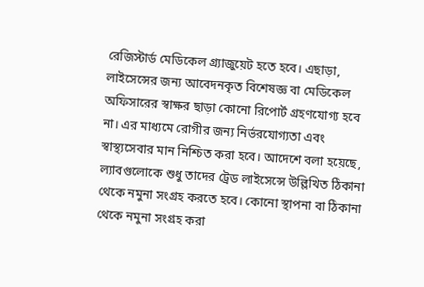রেজিস্টার্ড মেডিকেল গ্র্যাজুয়েট হতে হবে। এছাড়া, লাইসেন্সের জন্য আবেদনকৃত বিশেষজ্ঞ বা মেডিকেল অফিসারের স্বাক্ষর ছাড়া কোনো রিপোর্ট গ্রহণযোগ্য হবে না। এর মাধ্যমে রোগীর জন্য নির্ভরযোগ্যতা এবং স্বাস্থ্যসেবার মান নিশ্চিত করা হবে। আদেশে বলা হয়েছে, ল্যাবগুলোকে শুধু তাদের ট্রেড লাইসেন্সে উল্লিখিত ঠিকানা থেকে নমুনা সংগ্রহ করতে হবে। কোনো স্থাপনা বা ঠিকানা থেকে নমুনা সংগ্রহ করা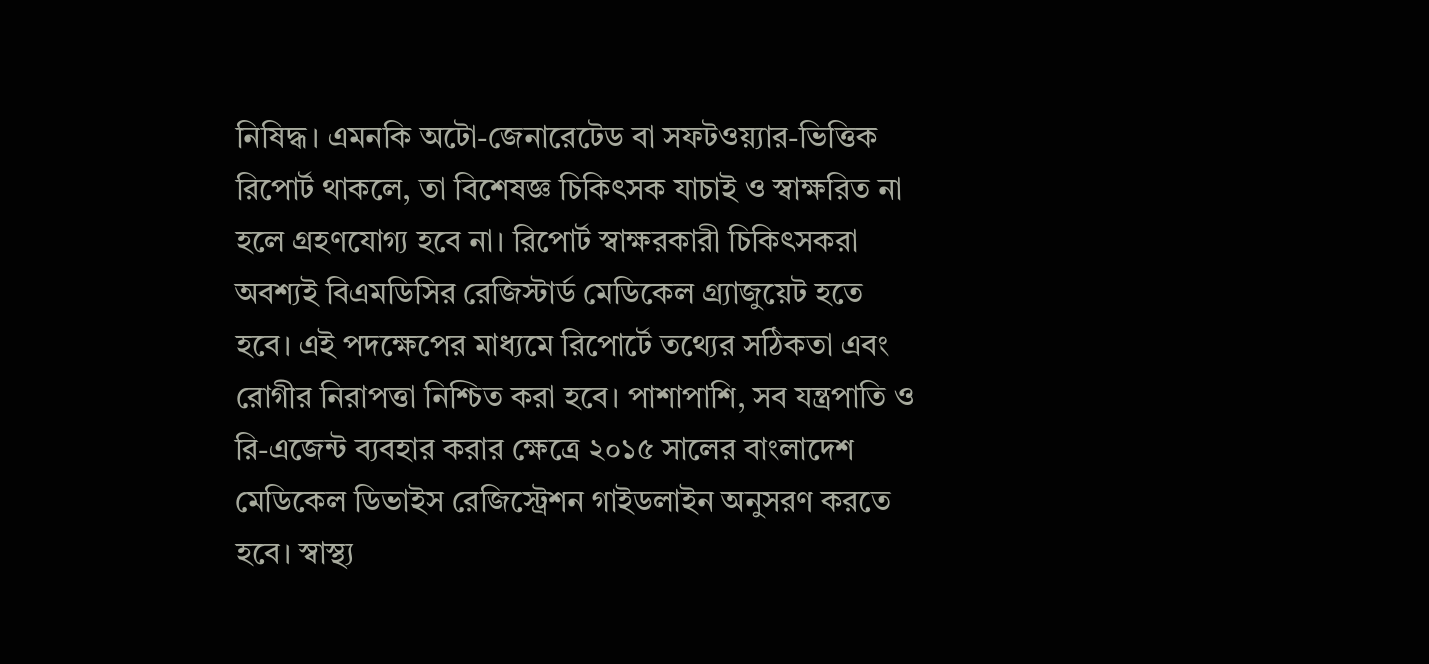নিষিদ্ধ। এমনকি অটো-জেনারেটেড বা সফটওয়্যার-ভিত্তিক রিপোর্ট থাকলে, তা বিশেষজ্ঞ চিকিৎসক যাচাই ও স্বাক্ষরিত না হলে গ্রহণযোগ্য হবে না। রিপোর্ট স্বাক্ষরকারী চিকিৎসকরা অবশ্যই বিএমডিসির রেজিস্টার্ড মেডিকেল গ্র্যাজুয়েট হতে হবে। এই পদক্ষেপের মাধ্যমে রিপোর্টে তথ্যের সঠিকতা এবং রোগীর নিরাপত্তা নিশ্চিত করা হবে। পাশাপাশি, সব যন্ত্রপাতি ও রি-এজেন্ট ব্যবহার করার ক্ষেত্রে ২০১৫ সালের বাংলাদেশ মেডিকেল ডিভাইস রেজিস্ট্রেশন গাইডলাইন অনুসরণ করতে হবে। স্বাস্থ্য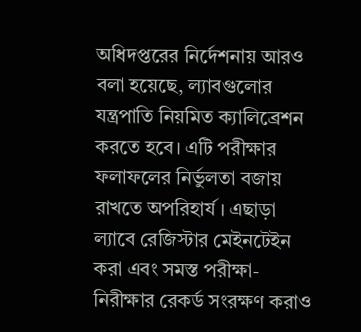অধিদপ্তরের নির্দেশনায় আরও বলা হয়েছে, ল্যাবগুলোর যন্ত্রপাতি নিয়মিত ক্যালিব্রেশন করতে হবে। এটি পরীক্ষার ফলাফলের নির্ভুলতা বজায় রাখতে অপরিহার্য। এছাড়া ল্যাবে রেজিস্টার মেইনটেইন করা এবং সমস্ত পরীক্ষা-নিরীক্ষার রেকর্ড সংরক্ষণ করাও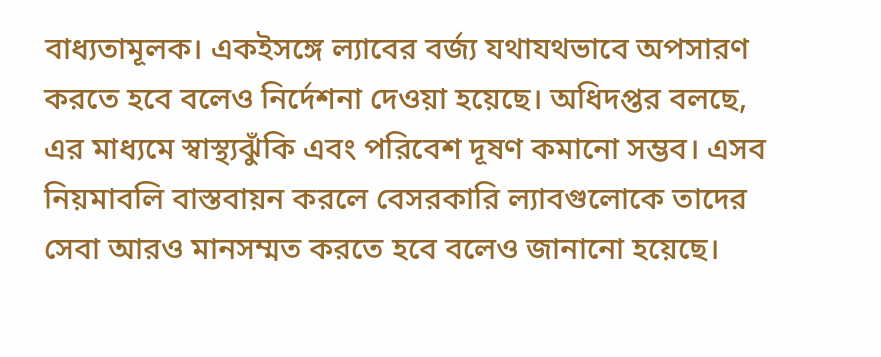বাধ্যতামূলক। একইসঙ্গে ল্যাবের বর্জ্য যথাযথভাবে অপসারণ করতে হবে বলেও নির্দেশনা দেওয়া হয়েছে। অধিদপ্তর বলছে, এর মাধ্যমে স্বাস্থ্যঝুঁকি এবং পরিবেশ দূষণ কমানো সম্ভব। এসব নিয়মাবলি বাস্তবায়ন করলে বেসরকারি ল্যাবগুলোকে তাদের সেবা আরও মানসম্মত করতে হবে বলেও জানানো হয়েছে।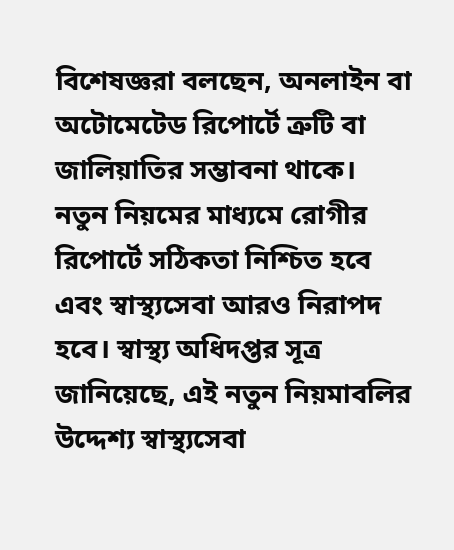বিশেষজ্ঞরা বলছেন, অনলাইন বা অটোমেটেড রিপোর্টে ত্রুটি বা জালিয়াতির সম্ভাবনা থাকে। নতুন নিয়মের মাধ্যমে রোগীর রিপোর্টে সঠিকতা নিশ্চিত হবে এবং স্বাস্থ্যসেবা আরও নিরাপদ হবে। স্বাস্থ্য অধিদপ্তর সূত্র জানিয়েছে, এই নতুন নিয়মাবলির উদ্দেশ্য স্বাস্থ্যসেবা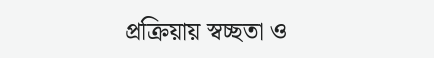প্রক্রিয়ায় স্বচ্ছতা ও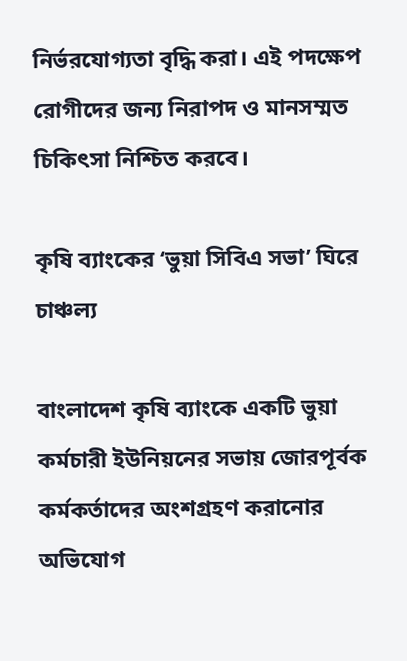নির্ভরযোগ্যতা বৃদ্ধি করা। এই পদক্ষেপ রোগীদের জন্য নিরাপদ ও মানসম্মত চিকিৎসা নিশ্চিত করবে।

কৃষি ব্যাংকের ‘ভুয়া সিবিএ সভা’ ঘিরে চাঞ্চল্য

বাংলাদেশ কৃষি ব্যাংকে একটি ভুয়া কর্মচারী ইউনিয়নের সভায় জোরপূর্বক কর্মকর্তাদের অংশগ্রহণ করানোর অভিযোগ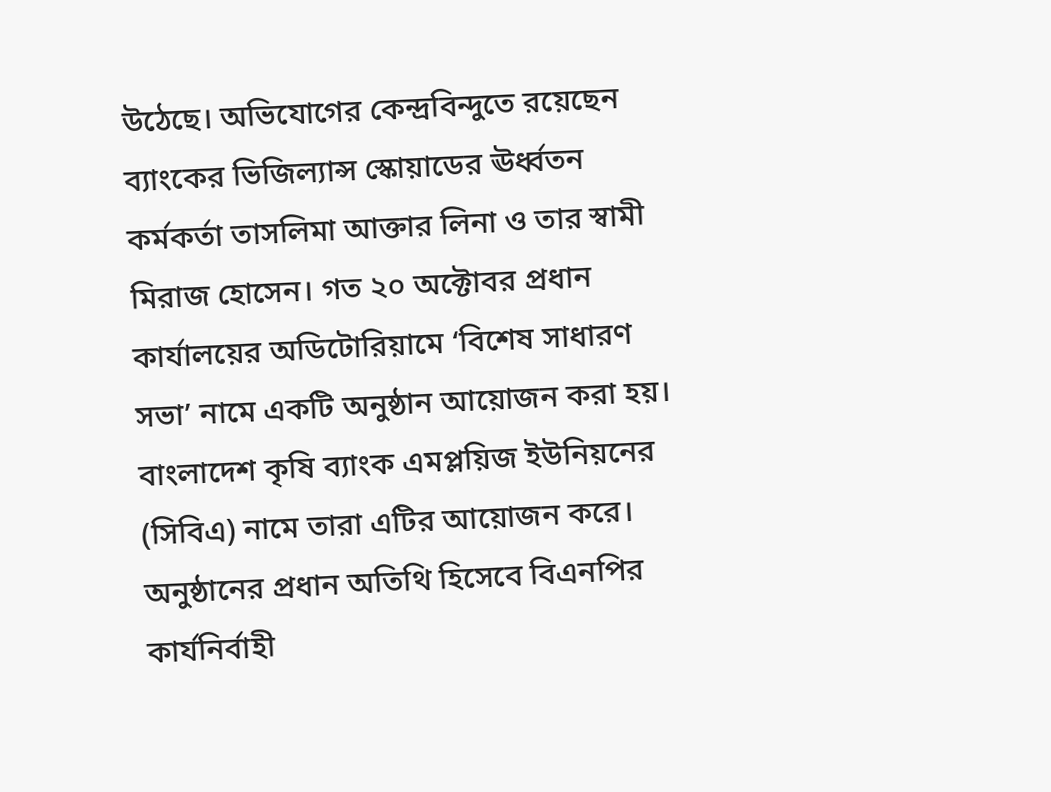উঠেছে। অভিযোগের কেন্দ্রবিন্দুতে রয়েছেন ব্যাংকের ভিজিল্যান্স স্কোয়াডের ঊর্ধ্বতন কর্মকর্তা তাসলিমা আক্তার লিনা ও তার স্বামী মিরাজ হোসেন। গত ২০ অক্টোবর প্রধান কার্যালয়ের অডিটোরিয়ামে ‘বিশেষ সাধারণ সভা’ নামে একটি অনুষ্ঠান আয়োজন করা হয়। বাংলাদেশ কৃষি ব্যাংক এমপ্লয়িজ ইউনিয়নের (সিবিএ) নামে তারা এটির আয়োজন করে।  অনুষ্ঠানের প্রধান অতিথি হিসেবে বিএনপির কার্যনির্বাহী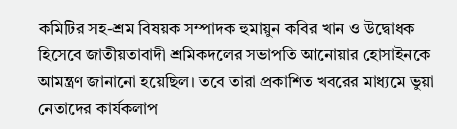কমিটির সহ-শ্রম বিষয়ক সম্পাদক হুমায়ুন কবির খান ও উদ্বোধক হিসেবে জাতীয়তাবাদী শ্রমিকদলের সভাপতি আনোয়ার হোসাইনকে আমন্ত্রণ জানানো হয়েছিল। তবে তারা প্রকাশিত খবরের মাধ্যমে ভুয়া নেতাদের কার্যকলাপ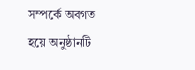সম্পর্কে অবগত হয়ে অনুষ্ঠানটি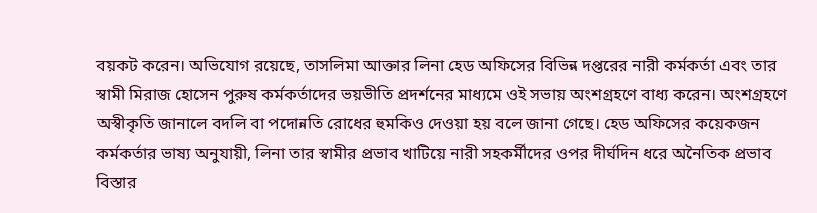বয়কট করেন। অভিযোগ রয়েছে, তাসলিমা আক্তার লিনা হেড অফিসের বিভিন্ন দপ্তরের নারী কর্মকর্তা এবং তার স্বামী মিরাজ হোসেন পুরুষ কর্মকর্তাদের ভয়ভীতি প্রদর্শনের মাধ্যমে ওই সভায় অংশগ্রহণে বাধ্য করেন। অংশগ্রহণে অস্বীকৃতি জানালে বদলি বা পদোন্নতি রোধের হুমকিও দেওয়া হয় বলে জানা গেছে। হেড অফিসের কয়েকজন কর্মকর্তার ভাষ্য অনুযায়ী, লিনা তার স্বামীর প্রভাব খাটিয়ে নারী সহকর্মীদের ওপর দীর্ঘদিন ধরে অনৈতিক প্রভাব বিস্তার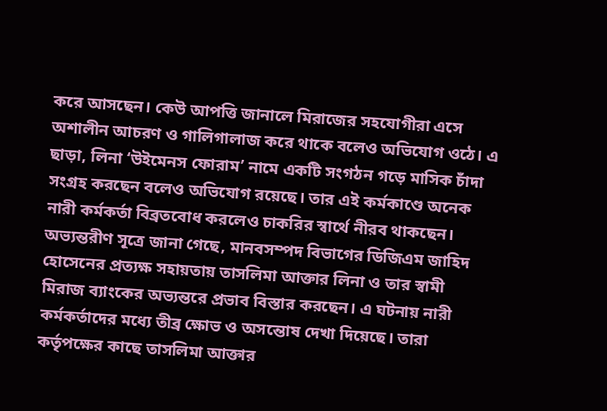করে আসছেন। কেউ আপত্তি জানালে মিরাজের সহযোগীরা এসে অশালীন আচরণ ও গালিগালাজ করে থাকে বলেও অভিযোগ ওঠে। এ ছাড়া, লিনা ‘উইমেনস ফোরাম’ নামে একটি সংগঠন গড়ে মাসিক চাঁদা সংগ্রহ করছেন বলেও অভিযোগ রয়েছে। তার এই কর্মকাণ্ডে অনেক নারী কর্মকর্তা বিব্রতবোধ করলেও চাকরির স্বার্থে নীরব থাকছেন। অভ্যন্তরীণ সূত্রে জানা গেছে, মানবসম্পদ বিভাগের ডিজিএম জাহিদ হোসেনের প্রত্যক্ষ সহায়তায় তাসলিমা আক্তার লিনা ও তার স্বামী মিরাজ ব্যাংকের অভ্যন্তরে প্রভাব বিস্তার করছেন। এ ঘটনায় নারী কর্মকর্তাদের মধ্যে তীব্র ক্ষোভ ও অসন্তোষ দেখা দিয়েছে। তারা কর্তৃপক্ষের কাছে তাসলিমা আক্তার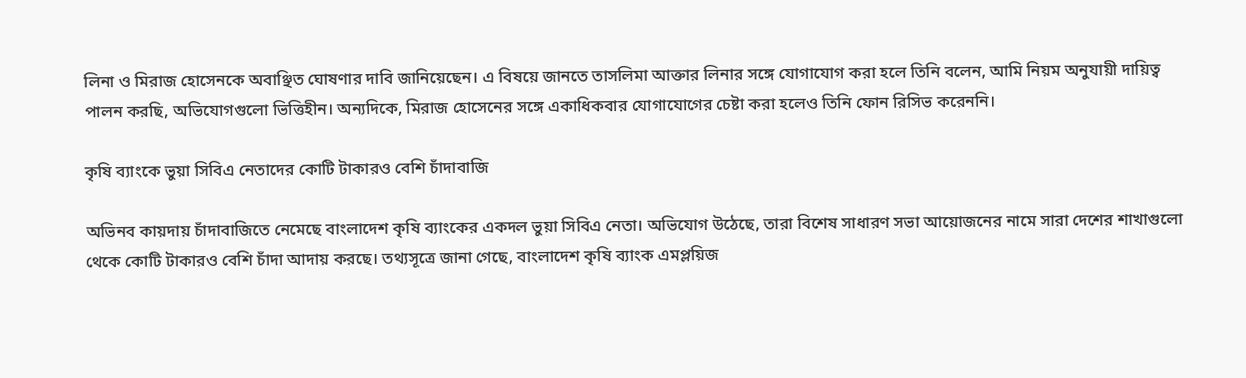লিনা ও মিরাজ হোসেনকে অবাঞ্ছিত ঘোষণার দাবি জানিয়েছেন। এ বিষয়ে জানতে তাসলিমা আক্তার লিনার সঙ্গে যোগাযোগ করা হলে তিনি বলেন, আমি নিয়ম অনুযায়ী দায়িত্ব পালন করছি, অভিযোগগুলো ভিত্তিহীন। অন্যদিকে, মিরাজ হোসেনের সঙ্গে একাধিকবার যোগাযোগের চেষ্টা করা হলেও তিনি ফোন রিসিভ করেননি।

কৃষি ব্যাংকে ভুয়া সিবিএ নেতাদের কোটি টাকারও বেশি চাঁদাবাজি

অভিনব কায়দায় চাঁদাবাজিতে নেমেছে বাংলাদেশ কৃষি ব্যাংকের একদল ভুয়া সিবিএ নেতা। অভিযোগ উঠেছে, তারা বিশেষ সাধারণ সভা আয়োজনের নামে সারা দেশের শাখাগুলো থেকে কোটি টাকারও বেশি চাঁদা আদায় করছে। তথ্যসূত্রে জানা গেছে, বাংলাদেশ কৃষি ব্যাংক এমপ্লয়িজ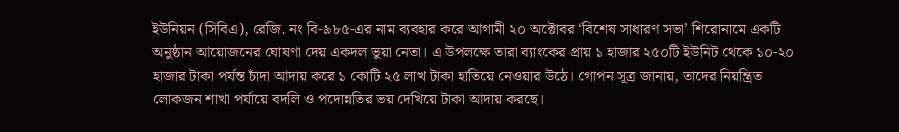ইউনিয়ন (সিবিএ), রেজি. নং বি-৯৮৫-এর নাম ব্যবহার করে আগামী ২০ অক্টোবর ‘বিশেষ সাধারণ সভা’ শিরোনামে একটি অনুষ্ঠান আয়োজনের ঘোষণা দেয় একদল ভুয়া নেতা। এ উপলক্ষে তারা ব্যাংকের প্রায় ১ হাজার ২৫০টি ইউনিট থেকে ১০-২০ হাজার টাকা পর্যন্ত চাঁদা আদায় করে ১ কোটি ২৫ লাখ টাকা হাতিয়ে নেওয়ার উঠে। গোপন সূত্র জানায়, তাদের নিয়ন্ত্রিত লোকজন শাখা পর্যায়ে বদলি ও পদোন্নতির ভয় দেখিয়ে টাকা আদায় করছে।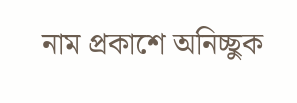নাম প্রকাশে অনিচ্ছুক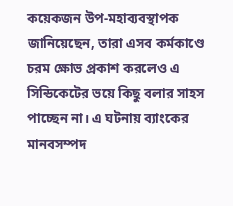কয়েকজন উপ-মহাব্যবস্থাপক জানিয়েছেন, তারা এসব কর্মকাণ্ডে চরম ক্ষোভ প্রকাশ করলেও এ সিন্ডিকেটের ভয়ে কিছু বলার সাহস পাচ্ছেন না। এ ঘটনায় ব্যাংকের মানবসম্পদ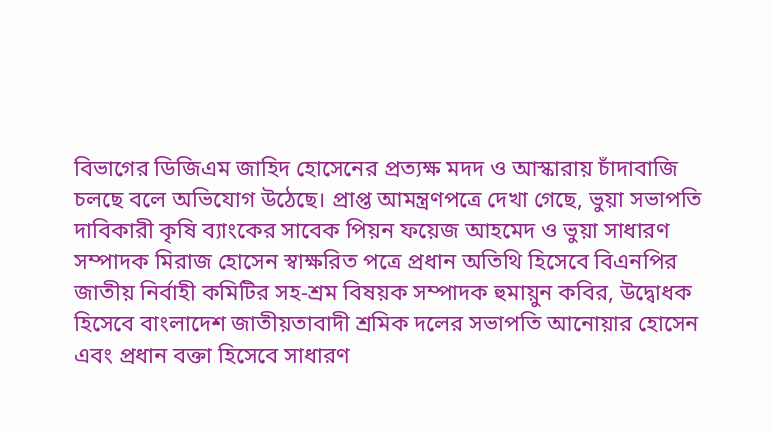বিভাগের ডিজিএম জাহিদ হোসেনের প্রত্যক্ষ মদদ ও আস্কারায় চাঁদাবাজি চলছে বলে অভিযোগ উঠেছে। প্রাপ্ত আমন্ত্রণপত্রে দেখা গেছে, ভুয়া সভাপতি দাবিকারী কৃষি ব্যাংকের সাবেক পিয়ন ফয়েজ আহমেদ ও ভুয়া সাধারণ সম্পাদক মিরাজ হোসেন স্বাক্ষরিত পত্রে প্রধান অতিথি হিসেবে বিএনপির জাতীয় নির্বাহী কমিটির সহ-শ্রম বিষয়ক সম্পাদক হুমায়ুন কবির, উদ্বোধক হিসেবে বাংলাদেশ জাতীয়তাবাদী শ্রমিক দলের সভাপতি আনোয়ার হোসেন এবং প্রধান বক্তা হিসেবে সাধারণ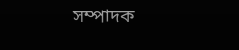সম্পাদক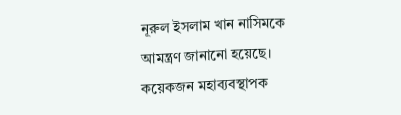নূরুল ইসলাম খান নাসিমকে আমন্ত্রণ জানানো হয়েছে। কয়েকজন মহাব্যবস্থাপক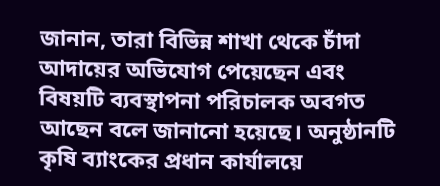জানান, তারা বিভিন্ন শাখা থেকে চাঁদা আদায়ের অভিযোগ পেয়েছেন এবং বিষয়টি ব্যবস্থাপনা পরিচালক অবগত আছেন বলে জানানো হয়েছে। অনুষ্ঠানটি কৃষি ব্যাংকের প্রধান কার্যালয়ে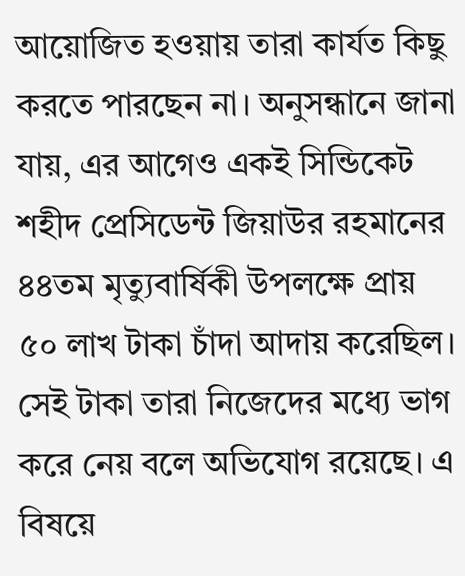আয়োজিত হওয়ায় তারা কার্যত কিছু করতে পারছেন না। অনুসন্ধানে জানা যায়, এর আগেও একই সিন্ডিকেট শহীদ প্রেসিডেন্ট জিয়াউর রহমানের ৪৪তম মৃত্যুবার্ষিকী উপলক্ষে প্রায় ৫০ লাখ টাকা চাঁদা আদায় করেছিল। সেই টাকা তারা নিজেদের মধ্যে ভাগ করে নেয় বলে অভিযোগ রয়েছে। এ বিষয়ে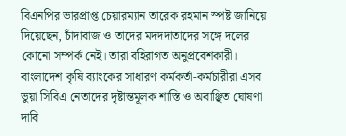বিএনপির ভারপ্রাপ্ত চেয়ারম্যান তারেক রহমান স্পষ্ট জানিয়ে দিয়েছেন, চাঁদাবাজ ও তাদের মদদদাতাদের সঙ্গে দলের কোনো সম্পর্ক নেই। তারা বহিরাগত অনুপ্রবেশকারী। বাংলাদেশ কৃষি ব্যাংকের সাধারণ কর্মকর্তা-কর্মচারীরা এসব ভুয়া সিবিএ নেতাদের দৃষ্টান্তমূলক শাস্তি ও অবাঞ্ছিত ঘোষণা দাবি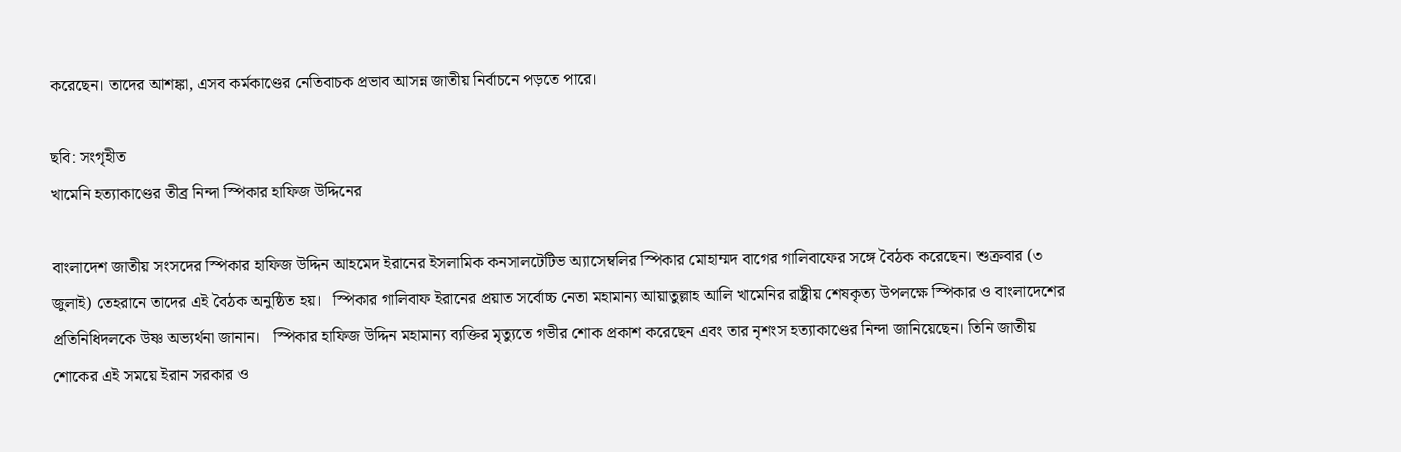করেছেন। তাদের আশঙ্কা, এসব কর্মকাণ্ডের নেতিবাচক প্রভাব আসন্ন জাতীয় নির্বাচনে পড়তে পারে।

ছবি: সংগৃহীত
খামেনি হত্যাকাণ্ডের তীব্র নিন্দা স্পিকার হাফিজ উদ্দিনের

বাংলাদেশ জাতীয় সংসদের স্পিকার হাফিজ উদ্দিন আহমেদ ইরানের ইসলামিক কনসালটেটিভ অ্যাসেম্বলির স্পিকার মোহাম্মদ বাগের গালিবাফের সঙ্গে বৈঠক করেছেন। শুক্রবার (৩ জুলাই) তেহরানে তাদের এই বৈঠক অনুষ্ঠিত হয়।   স্পিকার গালিবাফ ইরানের প্রয়াত সর্বোচ্চ নেতা মহামান্য আয়াতুল্লাহ আলি খামেনির রাষ্ট্রীয় শেষকৃত্য উপলক্ষে স্পিকার ও বাংলাদেশের প্রতিনিধিদলকে উষ্ণ অভ্যর্থনা জানান।   স্পিকার হাফিজ উদ্দিন মহামান্য ব্যক্তির মৃত্যুতে গভীর শোক প্রকাশ করেছেন এবং তার নৃশংস হত্যাকাণ্ডের নিন্দা জানিয়েছেন। তিনি জাতীয় শোকের এই সময়ে ইরান সরকার ও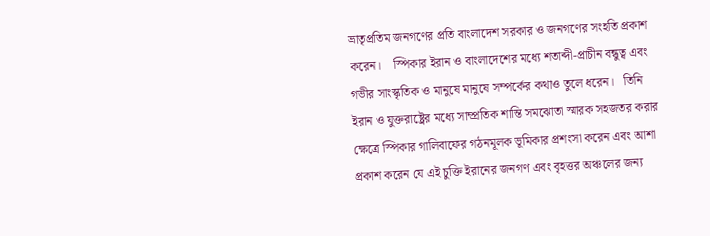ভ্রাতৃপ্রতিম জনগণের প্রতি বাংলাদেশ সরকার ও জনগণের সংহতি প্রকাশ করেন।    স্পিকার ইরান ও বাংলাদেশের মধ্যে শতাব্দী-প্রাচীন বন্ধুত্ব এবং গভীর সাংস্কৃতিক ও মানুষে মানুষে সম্পর্কের কথাও তুলে ধরেন।   তিনি ইরান ও যুক্তরাষ্ট্রের মধ্যে সাম্প্রতিক শান্তি সমঝোতা স্মারক সহজতর করার ক্ষেত্রে স্পিকার গালিবাফের গঠনমূলক ভূমিকার প্রশংসা করেন এবং আশা প্রকাশ করেন যে এই চুক্তি ইরানের জনগণ এবং বৃহত্তর অঞ্চলের জন্য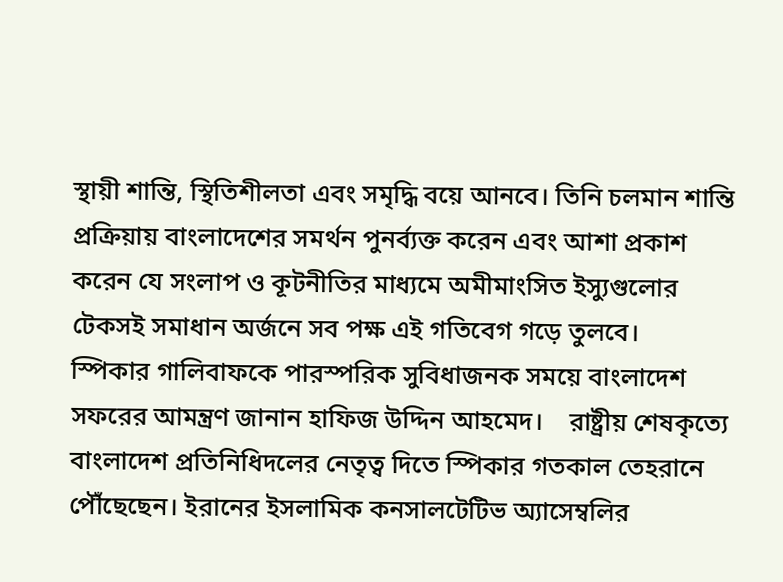স্থায়ী শান্তি, স্থিতিশীলতা এবং সমৃদ্ধি বয়ে আনবে। তিনি চলমান শান্তি প্রক্রিয়ায় বাংলাদেশের সমর্থন পুনর্ব্যক্ত করেন এবং আশা প্রকাশ করেন যে সংলাপ ও কূটনীতির মাধ্যমে অমীমাংসিত ইস্যুগুলোর টেকসই সমাধান অর্জনে সব পক্ষ এই গতিবেগ গড়ে তুলবে।   স্পিকার গালিবাফকে পারস্পরিক সুবিধাজনক সময়ে বাংলাদেশ সফরের আমন্ত্রণ জানান হাফিজ উদ্দিন আহমেদ।    রাষ্ট্রীয় শেষকৃত্যে বাংলাদেশ প্রতিনিধিদলের নেতৃত্ব দিতে স্পিকার গতকাল তেহরানে পৌঁছেছেন। ইরানের ইসলামিক কনসালটেটিভ অ্যাসেম্বলির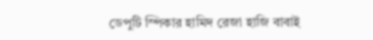ডেপুটি স্পিকার হামিদ রেজা হাজি বাবাই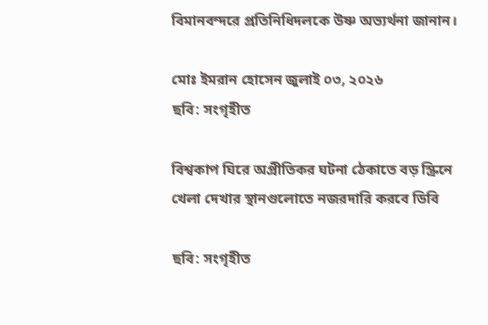বিমানবন্দরে প্রতিনিধিদলকে উষ্ণ অভ্যর্থনা জানান।

মোঃ ইমরান হোসেন জুলাই ০৩, ২০২৬
ছবি: সংগৃহীত

বিশ্বকাপ ঘিরে অপ্রীতিকর ঘটনা ঠেকাতে বড় স্ক্রিনে খেলা দেখার স্থানগুলোতে নজরদারি করবে ডিবি

ছবি: সংগৃহীত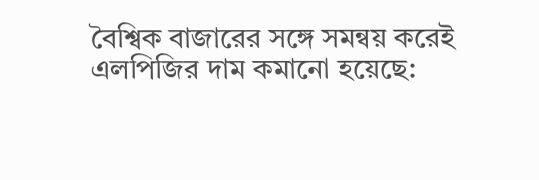বৈশ্বিক বাজারের সঙ্গে সমন্বয় করেই এলপিজির দাম কমানো হয়েছে: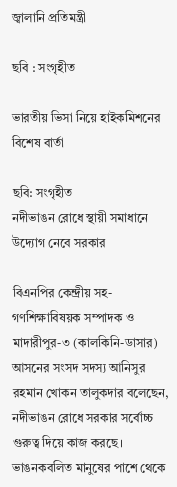জ্বালানি প্রতিমন্ত্রী

ছবি : সংগৃহীত

ভারতীয় ভিসা নিয়ে হাইকমিশনের বিশেষ বার্তা

ছবি: সংগৃহীত
নদীভাঙন রোধে স্থায়ী সমাধানে উদ্যোগ নেবে সরকার

বিএনপির কেন্দ্রীয় সহ-গণশিক্ষাবিষয়ক সম্পাদক ও মাদারীপুর-৩ (কালকিনি-ডাসার) আসনের সংসদ সদস্য আনিসুর রহমান খোকন তালুকদার বলেছেন, নদীভাঙন রোধে সরকার সর্বোচ্চ গুরুত্ব দিয়ে কাজ করছে। ভাঙনকবলিত মানুষের পাশে থেকে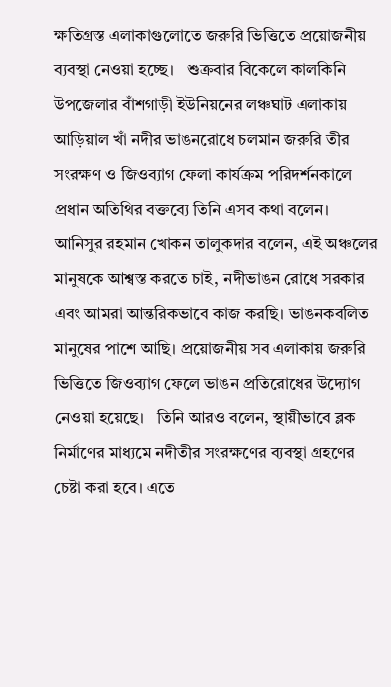ক্ষতিগ্রস্ত এলাকাগুলোতে জরুরি ভিত্তিতে প্রয়োজনীয় ব্যবস্থা নেওয়া হচ্ছে।   শুক্রবার বিকেলে কালকিনি উপজেলার বাঁশগাড়ী ইউনিয়নের লঞ্চঘাট এলাকায় আড়িয়াল খাঁ নদীর ভাঙনরোধে চলমান জরুরি তীর সংরক্ষণ ও জিওব্যাগ ফেলা কার্যক্রম পরিদর্শনকালে প্রধান অতিথির বক্তব্যে তিনি এসব কথা বলেন।   আনিসুর রহমান খোকন তালুকদার বলেন, এই অঞ্চলের মানুষকে আশ্বস্ত করতে চাই, নদীভাঙন রোধে সরকার এবং আমরা আন্তরিকভাবে কাজ করছি। ভাঙনকবলিত মানুষের পাশে আছি। প্রয়োজনীয় সব এলাকায় জরুরি ভিত্তিতে জিওব্যাগ ফেলে ভাঙন প্রতিরোধের উদ্যোগ নেওয়া হয়েছে।   তিনি আরও বলেন, স্থায়ীভাবে ব্লক নির্মাণের মাধ্যমে নদীতীর সংরক্ষণের ব্যবস্থা গ্রহণের চেষ্টা করা হবে। এতে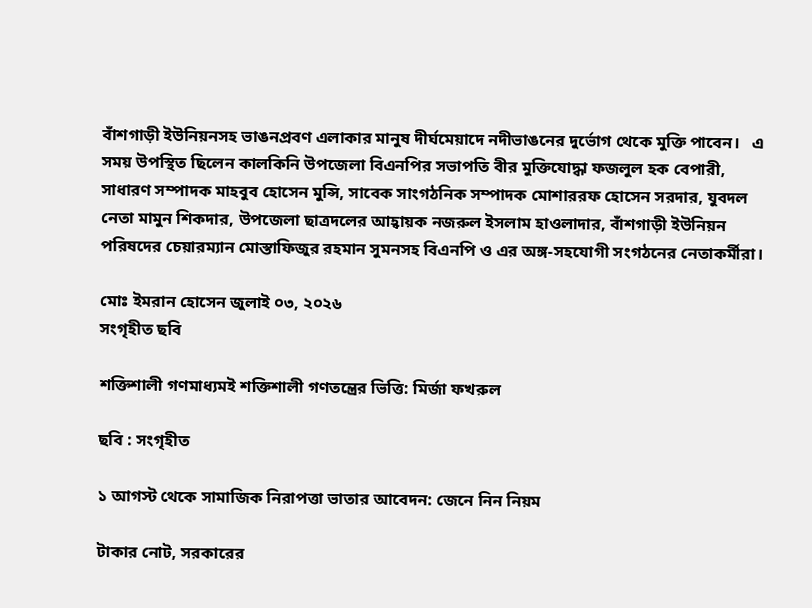বাঁশগাড়ী ইউনিয়নসহ ভাঙনপ্রবণ এলাকার মানুষ দীর্ঘমেয়াদে নদীভাঙনের দুর্ভোগ থেকে মুক্তি পাবেন।   এ সময় উপস্থিত ছিলেন কালকিনি উপজেলা বিএনপির সভাপতি বীর মুক্তিযোদ্ধা ফজলুল হক বেপারী, সাধারণ সম্পাদক মাহবুব হোসেন মুন্সি, সাবেক সাংগঠনিক সম্পাদক মোশাররফ হোসেন সরদার, যুবদল নেতা মামুন শিকদার, উপজেলা ছাত্রদলের আহ্বায়ক নজরুল ইসলাম হাওলাদার, বাঁশগাড়ী ইউনিয়ন পরিষদের চেয়ারম্যান মোস্তাফিজুর রহমান সুমনসহ বিএনপি ও এর অঙ্গ-সহযোগী সংগঠনের নেতাকর্মীরা।

মোঃ ইমরান হোসেন জুলাই ০৩, ২০২৬
সংগৃহীত ছবি

শক্তিশালী গণমাধ্যমই শক্তিশালী গণতন্ত্রের ভিত্তি: মির্জা ফখরুল

ছবি : সংগৃহীত

১ আগস্ট থেকে সামাজিক নিরাপত্তা ভাতার আবেদন: জেনে নিন নিয়ম

টাকার নোট, সরকারের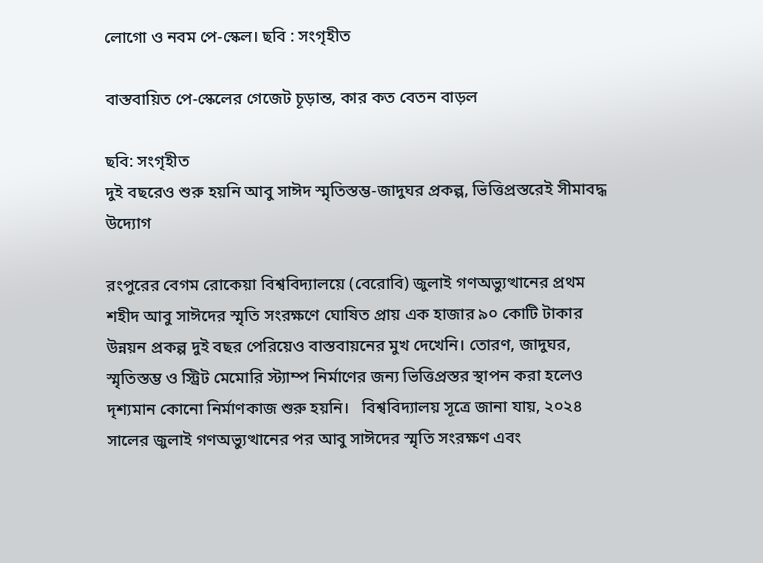লোগো ও নবম পে-স্কেল। ছবি : সংগৃহীত

বাস্তবায়িত পে-স্কেলের গেজেট চূড়ান্ত, কার কত বেতন বাড়ল

ছবি: সংগৃহীত
দুই বছরেও শুরু হয়নি আবু সাঈদ স্মৃতিস্তম্ভ-জাদুঘর প্রকল্প, ভিত্তিপ্রস্তরেই সীমাবদ্ধ উদ্যোগ

রংপুরের বেগম রোকেয়া বিশ্ববিদ্যালয়ে (বেরোবি) জুলাই গণঅভ্যুত্থানের প্রথম শহীদ আবু সাঈদের স্মৃতি সংরক্ষণে ঘোষিত প্রায় এক হাজার ৯০ কোটি টাকার উন্নয়ন প্রকল্প দুই বছর পেরিয়েও বাস্তবায়নের মুখ দেখেনি। তোরণ, জাদুঘর, স্মৃতিস্তম্ভ ও স্ট্রিট মেমোরি স্ট্যাম্প নির্মাণের জন্য ভিত্তিপ্রস্তর স্থাপন করা হলেও দৃশ্যমান কোনো নির্মাণকাজ শুরু হয়নি।   বিশ্ববিদ্যালয় সূত্রে জানা যায়, ২০২৪ সালের জুলাই গণঅভ্যুত্থানের পর আবু সাঈদের স্মৃতি সংরক্ষণ এবং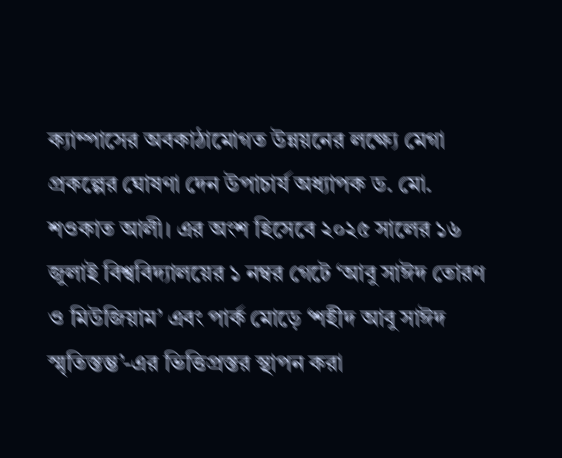ক্যাম্পাসের অবকাঠামোগত উন্নয়নের লক্ষ্যে মেগা প্রকল্পের ঘোষণা দেন উপাচার্য অধ্যাপক ড. মো. শওকাত আলী। এর অংশ হিসেবে ২০২৫ সালের ১৬ জুলাই বিশ্ববিদ্যালয়ের ১ নম্বর গেটে ‘আবু সাঈদ তোরণ ও মিউজিয়াম’ এবং পার্ক মোড়ে ‘শহীদ আবু সাঈদ স্মৃতিস্তম্ভ’-এর ভিত্তিপ্রস্তর স্থাপন করা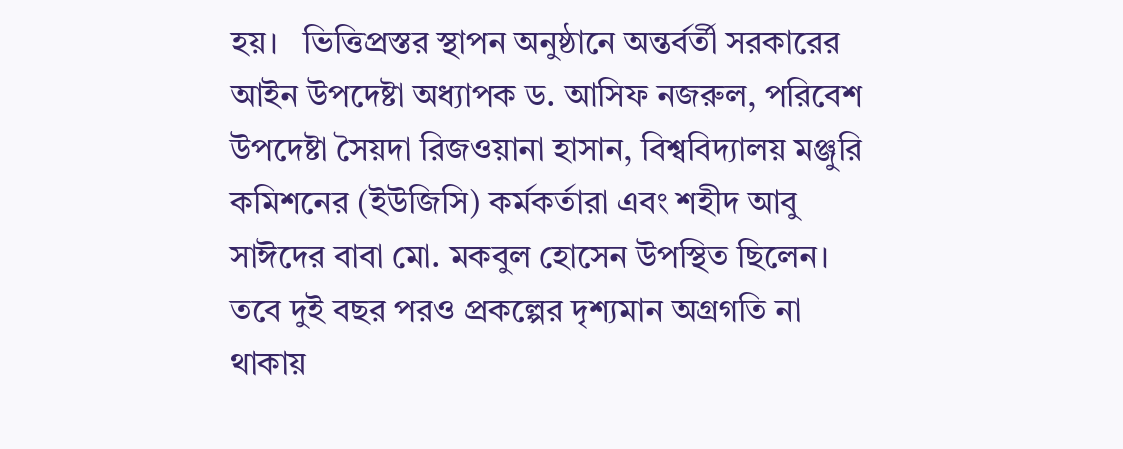হয়।   ভিত্তিপ্রস্তর স্থাপন অনুষ্ঠানে অন্তর্বর্তী সরকারের আইন উপদেষ্টা অধ্যাপক ড. আসিফ নজরুল, পরিবেশ উপদেষ্টা সৈয়দা রিজওয়ানা হাসান, বিশ্ববিদ্যালয় মঞ্জুরি কমিশনের (ইউজিসি) কর্মকর্তারা এবং শহীদ আবু সাঈদের বাবা মো. মকবুল হোসেন উপস্থিত ছিলেন।   তবে দুই বছর পরও প্রকল্পের দৃশ্যমান অগ্রগতি না থাকায়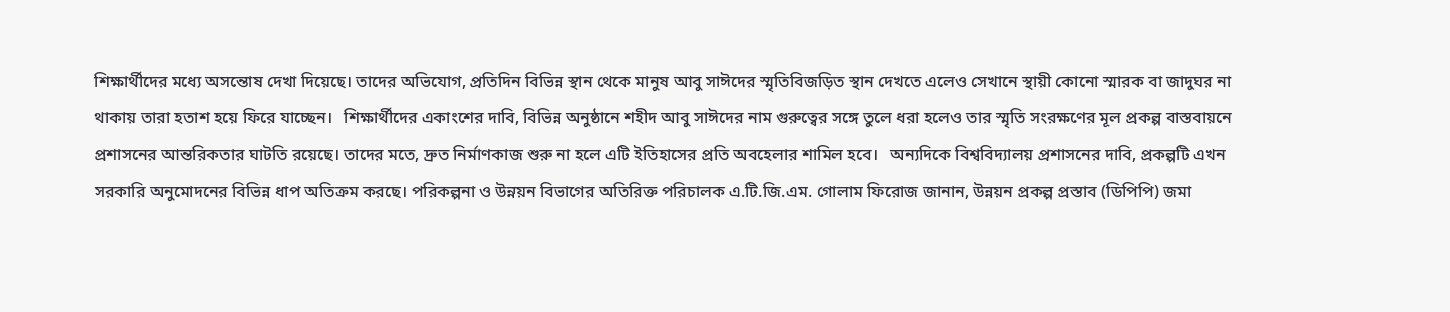শিক্ষার্থীদের মধ্যে অসন্তোষ দেখা দিয়েছে। তাদের অভিযোগ, প্রতিদিন বিভিন্ন স্থান থেকে মানুষ আবু সাঈদের স্মৃতিবিজড়িত স্থান দেখতে এলেও সেখানে স্থায়ী কোনো স্মারক বা জাদুঘর না থাকায় তারা হতাশ হয়ে ফিরে যাচ্ছেন।   শিক্ষার্থীদের একাংশের দাবি, বিভিন্ন অনুষ্ঠানে শহীদ আবু সাঈদের নাম গুরুত্বের সঙ্গে তুলে ধরা হলেও তার স্মৃতি সংরক্ষণের মূল প্রকল্প বাস্তবায়নে প্রশাসনের আন্তরিকতার ঘাটতি রয়েছে। তাদের মতে, দ্রুত নির্মাণকাজ শুরু না হলে এটি ইতিহাসের প্রতি অবহেলার শামিল হবে।   অন্যদিকে বিশ্ববিদ্যালয় প্রশাসনের দাবি, প্রকল্পটি এখন সরকারি অনুমোদনের বিভিন্ন ধাপ অতিক্রম করছে। পরিকল্পনা ও উন্নয়ন বিভাগের অতিরিক্ত পরিচালক এ.টি.জি.এম. গোলাম ফিরোজ জানান, উন্নয়ন প্রকল্প প্রস্তাব (ডিপিপি) জমা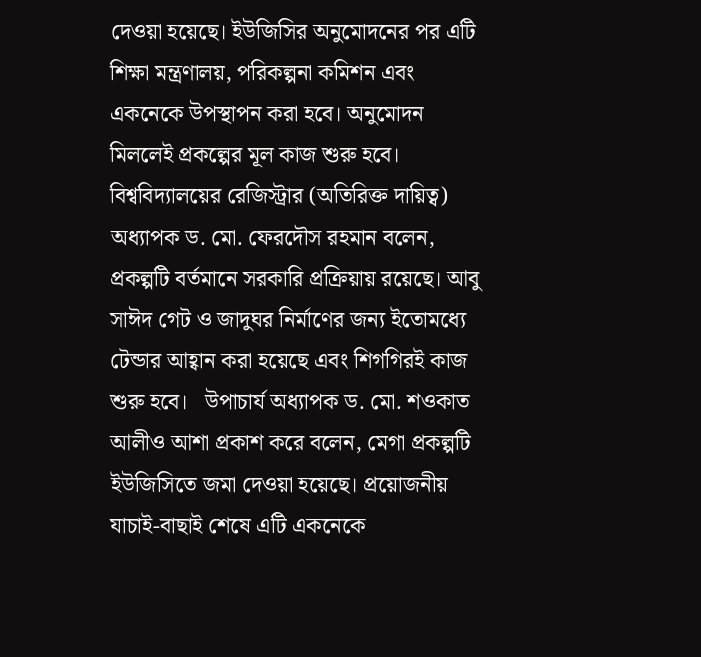দেওয়া হয়েছে। ইউজিসির অনুমোদনের পর এটি শিক্ষা মন্ত্রণালয়, পরিকল্পনা কমিশন এবং একনেকে উপস্থাপন করা হবে। অনুমোদন মিললেই প্রকল্পের মূল কাজ শুরু হবে।   বিশ্ববিদ্যালয়ের রেজিস্ট্রার (অতিরিক্ত দায়িত্ব) অধ্যাপক ড. মো. ফেরদৌস রহমান বলেন, প্রকল্পটি বর্তমানে সরকারি প্রক্রিয়ায় রয়েছে। আবু সাঈদ গেট ও জাদুঘর নির্মাণের জন্য ইতোমধ্যে টেন্ডার আহ্বান করা হয়েছে এবং শিগগিরই কাজ শুরু হবে।   উপাচার্য অধ্যাপক ড. মো. শওকাত আলীও আশা প্রকাশ করে বলেন, মেগা প্রকল্পটি ইউজিসিতে জমা দেওয়া হয়েছে। প্রয়োজনীয় যাচাই-বাছাই শেষে এটি একনেকে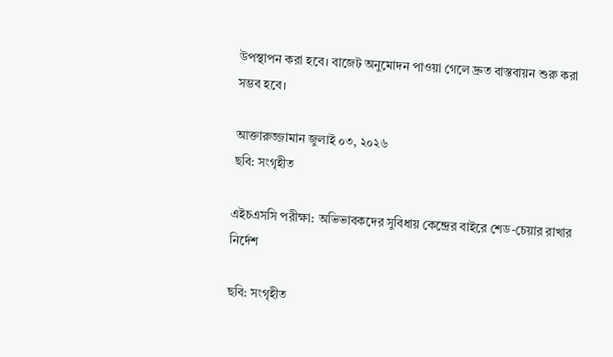উপস্থাপন করা হবে। বাজেট অনুমোদন পাওয়া গেলে দ্রুত বাস্তবায়ন শুরু করা সম্ভব হবে।

আক্তারুজ্জামান জুলাই ০৩, ২০২৬
ছবি: সংগৃহীত

এইচএসসি পরীক্ষা: অভিভাবকদের সুবিধায় কেন্দ্রের বাইরে শেড-চেয়ার রাখার নির্দেশ

ছবি: সংগৃহীত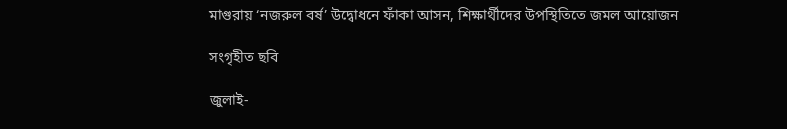মাগুরায় ‘নজরুল বর্ষ’ উদ্বোধনে ফাঁকা আসন, শিক্ষার্থীদের উপস্থিতিতে জমল আয়োজন

সংগৃহীত ছবি

জুলাই-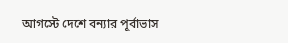আগস্টে দেশে বন্যার পূর্বাভাস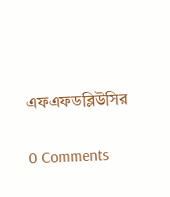এফএফডব্লিউসির

0 Comments